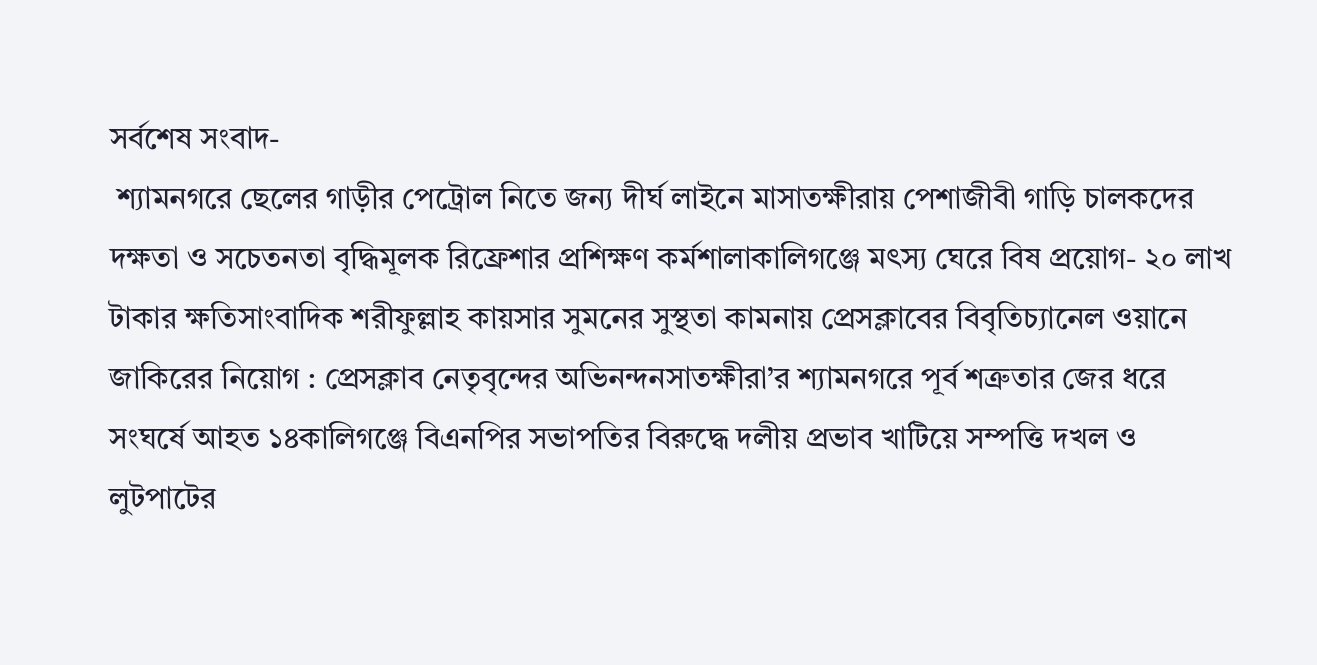সর্বশেষ সংবাদ-
 শ্যামনগরে ছেলের গাড়ীর পেট্রোল নিতে জন্য দীর্ঘ লাইনে মাসাতক্ষীরায় পেশাজীবী গাড়ি চালকদের দক্ষতা ও সচেতনতা বৃদ্ধিমূলক রিফ্রেশার প্রশিক্ষণ কর্মশালাকালিগঞ্জে মৎস্য ঘেরে বিষ প্রয়োগ- ২০ লাখ টাকার ক্ষতিসাংবাদিক শরীফুল্লাহ কায়সার সুমনের সুস্থতা কামনায় প্রেসক্লাবের বিবৃতিচ্যানেল ওয়ানে জাকিরের নিয়োগ : প্রেসক্লাব নেতৃবৃন্দের অভিনন্দনসাতক্ষীরা’র শ্যামনগরে পূর্ব শত্রুতার জের ধরে সংঘর্ষে আহত ১৪কালিগঞ্জে বিএনপির সভাপতির বিরুদ্ধে দলীয় প্রভাব খাটিয়ে সম্পত্তি দখল ও লুটপাটের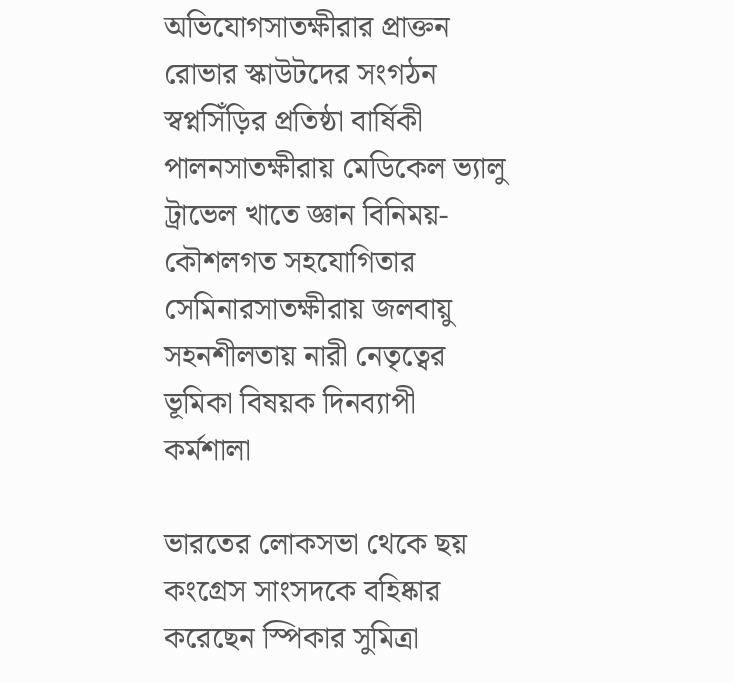অভিযোগসাতক্ষীরার প্রাক্তন রোভার স্কাউটদের সংগঠন স্বপ্নসিঁড়ির প্রতিষ্ঠা বার্ষিকী পালনসাতক্ষীরায় মেডিকেল ভ্যালু ট্রাভেল খাতে জ্ঞান বিনিময়-কৌশলগত সহযোগিতার সেমিনারসাতক্ষীরায় জলবায়ু সহনশীলতায় নারী নেতৃত্বের ভূমিকা বিষয়ক দিনব্যাপী কর্মশালা

ভারতের লোকসভা থেকে ছয় কংগ্রেস সাংসদকে বহিষ্কার করেছেন স্পিকার সুমিত্রা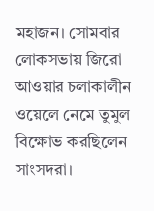মহাজন। সোমবার লোকসভায় জিরো আওয়ার চলাকালীন ওয়েলে নেমে তুমুল বিক্ষোভ করছিলেন সাংসদরা।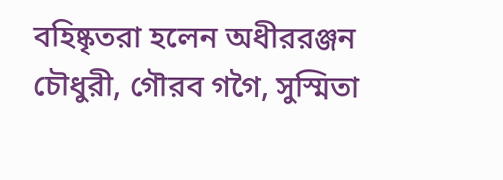বহিষ্কৃতরা হলেন অধীররঞ্জন চৌধুরী, গৌরব গগৈ, সুস্মিতা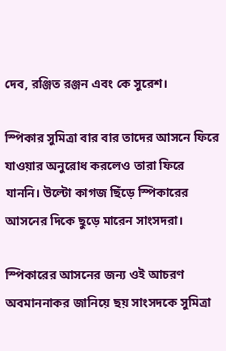দেব, রঞ্জিত রঞ্জন এবং কে সুরেশ।

স্পিকার সুমিত্রা বার বার তাদের আসনে ফিরে যাওয়ার অনুরোধ করলেও তারা ফিরে যাননি। উল্টো কাগজ ছিঁড়ে স্পিকারের আসনের দিকে ছুড়ে মারেন সাংসদরা।

স্পিকারের আসনের জন্য ওই আচরণ অবমাননাকর জানিয়ে ছয় সাংসদকে সুমিত্রা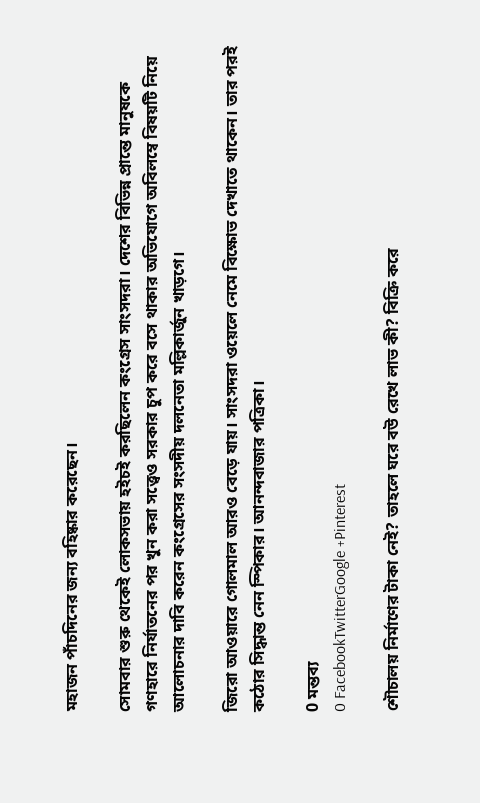মহাজন পাঁচদিনের জন্য বহিষ্কার করেছেন।

সোমবার শুরু থেকেই লোকসভায় হইচই করছিলেন কংগ্রেস সাংসদরা। দেশের বিভিন্ন প্রান্তে মানুষকে গণহারে নির্যাতনের পর খুন করা সত্ত্বেও সরকার চুপ করে বসে থাকার অভিযোগে অবিলম্বে বিষয়টি নিয়ে আলোচনার দাবি করেন কংগ্রেসের সংসদীয় দলনেতা মল্লিকার্জুন খাড়গে।

জিরো আওয়ারে গোলমাল আরও বেড়ে যায়। সাংসদরা ওয়েলে নেমে বিক্ষোভ দেখাতে থাকেন। তার পরই কঠোর সিদ্ধান্ত নেন স্পিকার। আনন্দবাজার পত্রিকা।

0 মন্তব্য
0 FacebookTwitterGoogle +Pinterest

শৌচালয় নির্মাণের টাকা নেই? তাহলে ঘরে বউ রেখে লাভ কী? বিক্রি করে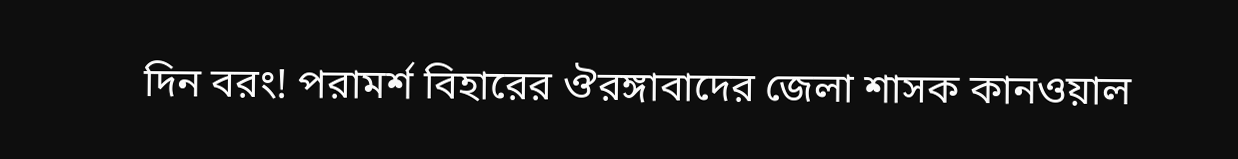দিন বরং! পরামর্শ বিহারের ঔরঙ্গাবাদের জেলা শাসক কানওয়াল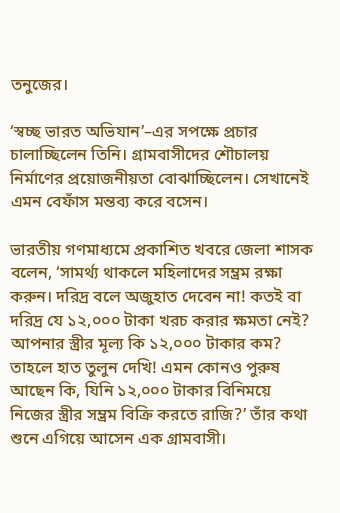তনুজের।

‘স্বচ্ছ ভারত অভিযান’–এর সপক্ষে প্রচার চালাচ্ছিলেন তিনি। গ্রামবাসীদের শৌচালয় নির্মাণের প্রয়োজনীয়তা বোঝাচ্ছিলেন। সেখানেই এমন বেফাঁস মন্তব্য করে বসেন।

ভারতীয় গণমাধ্যমে প্রকাশিত খবরে জেলা শাসক বলেন, ‘সামর্থ্য থাকলে মহিলাদের সম্ভ্রম রক্ষা করুন। দরিদ্র বলে অজুহাত দেবেন না! কতই বা দরিদ্র যে ১২,০০০ টাকা খরচ করার ক্ষমতা নেই? আপনার স্ত্রীর মূল্য কি ১২,০০০ টাকার কম? তাহলে হাত তুলুন দেখি! এমন কোনও পুরুষ আছেন কি, যিনি ১২,০০০ টাকার বিনিময়ে নিজের স্ত্রীর সম্ভ্রম বিক্রি করতে রাজি?’ তাঁর কথা শুনে এগিয়ে আসেন এক গ্রামবাসী।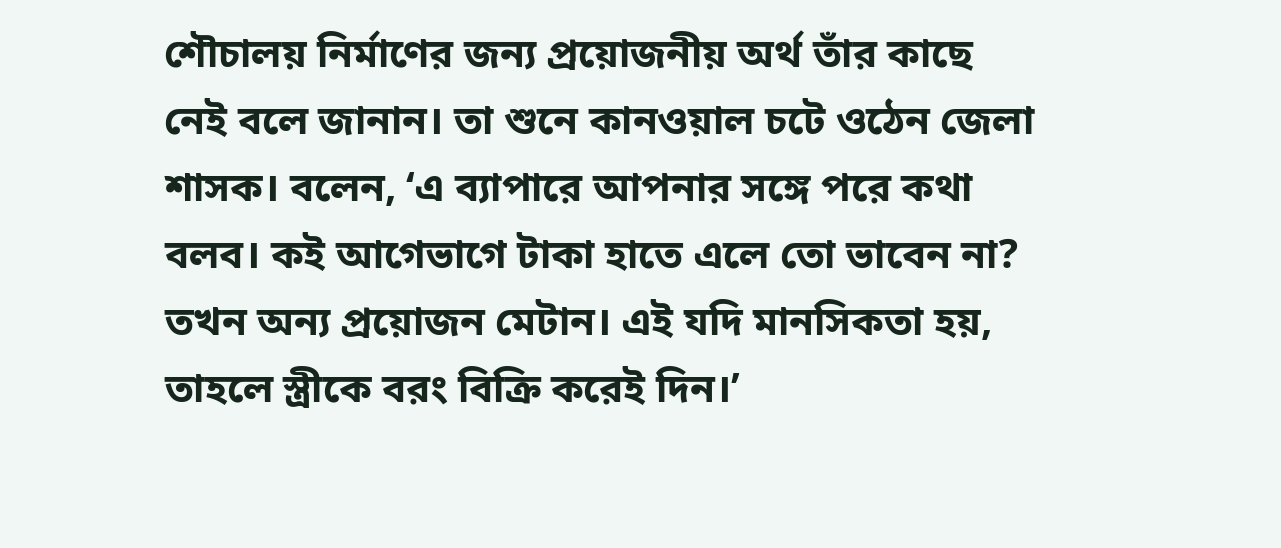শৌচালয় নির্মাণের জন্য প্রয়োজনীয় অর্থ তাঁর কাছে নেই বলে জানান। তা শুনে কানওয়াল চটে ওঠেন জেলা শাসক। বলেন, ‘এ ব্যাপারে আপনার সঙ্গে পরে কথা বলব। কই আগেভাগে টাকা হাতে এলে তো ভাবেন না? তখন অন্য প্রয়োজন মেটান। এই যদি মানসিকতা হয়, তাহলে স্ত্রীকে বরং বিক্রি করেই দিন।’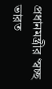প্রধানমন্ত্রীর ‘স্বচ্ছ ভারত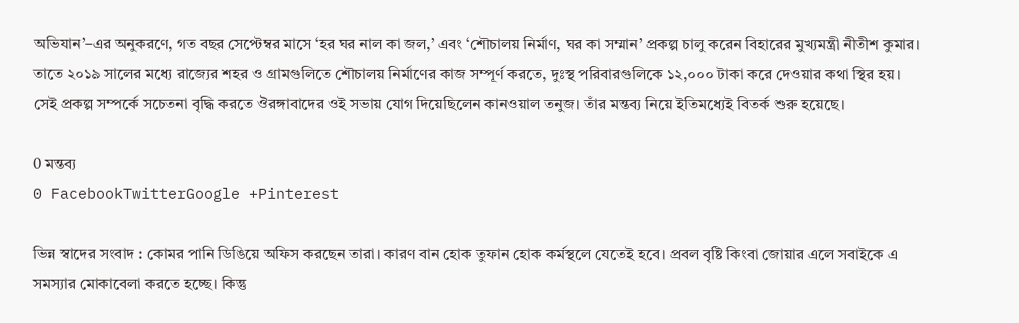অভিযান’–এর অনুকরণে, গত বছর সেপ্টেম্বর মাসে ‘হর ঘর নাল কা জল,’ এবং ‘শৌচালয় নির্মাণ, ঘর কা সম্মান’ প্রকল্প চালু করেন বিহারের মুখ্যমন্ত্রী নীতীশ কুমার। তাতে ২০১৯ সালের মধ্যে রাজ্যের শহর ও গ্রামগুলিতে শৌচালয় নির্মাণের কাজ সম্পূর্ণ করতে, দুঃস্থ পরিবারগুলিকে ১২,০০০ টাকা করে দেওয়ার কথা স্থির হয়। সেই প্রকল্প সম্পর্কে সচেতনা বৃদ্ধি করতে ঔরঙ্গাবাদের ওই সভায় যোগ দিয়েছিলেন কানওয়াল তনুজ। তাঁর মন্তব্য নিয়ে ইতিমধ্যেই বিতর্ক শুরু হয়েছে।

0 মন্তব্য
0 FacebookTwitterGoogle +Pinterest

ভিন্ন স্বাদের সংবাদ : কোমর পানি ডিঙিয়ে অফিস করছেন তারা। কারণ বান হোক তুফান হোক কর্মস্থলে যেতেই হবে। প্রবল বৃষ্টি কিংবা জোয়ার এলে সবাইকে এ সমস্যার মোকাবেলা করতে হচ্ছে। কিন্তু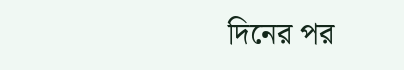দিনের পর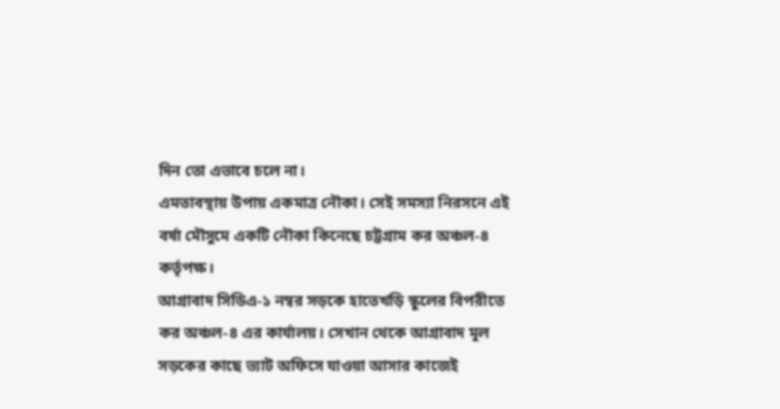দিন তো এভাবে চলে না।
এমতাবস্থায় উপায় একমাত্র নৌকা। সেই সমস্যা নিরসনে এই বর্ষা মৌসুমে একটি নৌকা কিনেছে চট্টগ্রাম কর অঞ্চল-৪ কর্তৃপক্ষ।
আগ্রাবাদ সিডিএ-১ নম্বর সড়কে হাতেখড়ি স্কুলের বিপরীতে কর অঞ্চল-৪ এর কার্যালয়। সেখান থেকে আগ্রাবাদ মূল সড়কের কাছে ভ্যাট অফিসে যাওয়া আসার কাজেই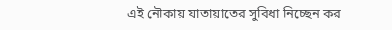এই নৌকায় যাতায়াতের সুবিধা নিচ্ছেন কর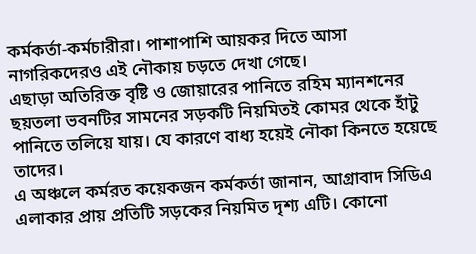কর্মকর্তা-কর্মচারীরা। পাশাপাশি আয়কর দিতে আসা নাগরিকদেরও এই নৌকায় চড়তে দেখা গেছে।
এছাড়া অতিরিক্ত বৃষ্টি ও জোয়ারের পানিতে রহিম ম্যানশনের ছয়তলা ভবনটির সামনের সড়কটি নিয়মিতই কোমর থেকে হাঁটু পানিতে তলিয়ে যায়। যে কারণে বাধ্য হয়েই নৌকা কিনতে হয়েছে তাদের।
এ অঞ্চলে কর্মরত কয়েকজন কর্মকর্তা জানান, আগ্রাবাদ সিডিএ এলাকার প্রায় প্রতিটি সড়কের নিয়মিত দৃশ্য এটি। কোনো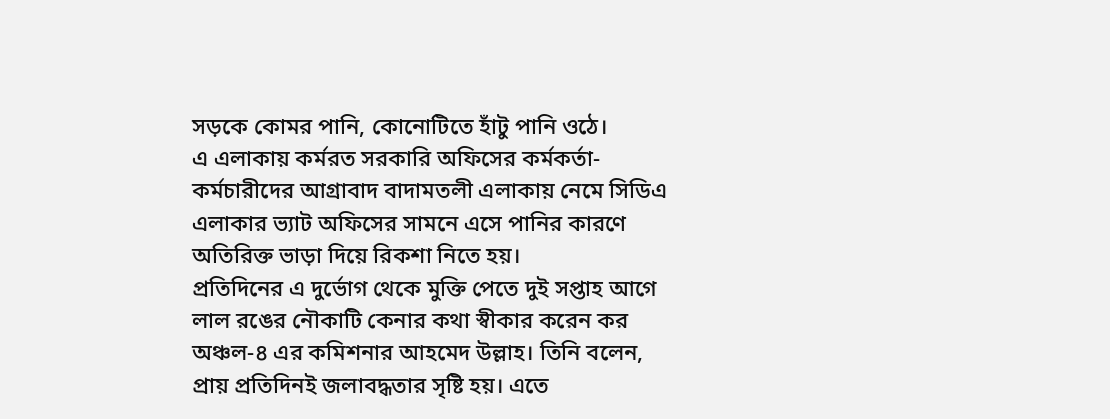সড়কে কোমর পানি, কোনোটিতে হাঁটু পানি ওঠে।
এ এলাকায় কর্মরত সরকারি অফিসের কর্মকর্তা-কর্মচারীদের আগ্রাবাদ বাদামতলী এলাকায় নেমে সিডিএ এলাকার ভ্যাট অফিসের সামনে এসে পানির কারণে অতিরিক্ত ভাড়া দিয়ে রিকশা নিতে হয়।
প্রতিদিনের এ দুর্ভোগ থেকে মুক্তি পেতে দুই সপ্তাহ আগে লাল রঙের নৌকাটি কেনার কথা স্বীকার করেন কর অঞ্চল-৪ এর কমিশনার আহমেদ উল্লাহ। তিনি বলেন, প্রায় প্রতিদিনই জলাবদ্ধতার সৃষ্টি হয়। এতে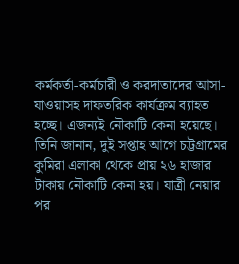কর্মকর্তা-কর্মচারী ও করদাতাদের আসা-যাওয়াসহ দাফতরিক কার্যক্রম ব্যাহত হচ্ছে। এজন্যই নৌকাটি কেনা হয়েছে।
তিনি জানান, দুই সপ্তাহ আগে চট্টগ্রামের কুমিরা এলাকা থেকে প্রায় ২৬ হাজার টাকায় নৌকাটি কেনা হয়। যাত্রী নেয়ার পর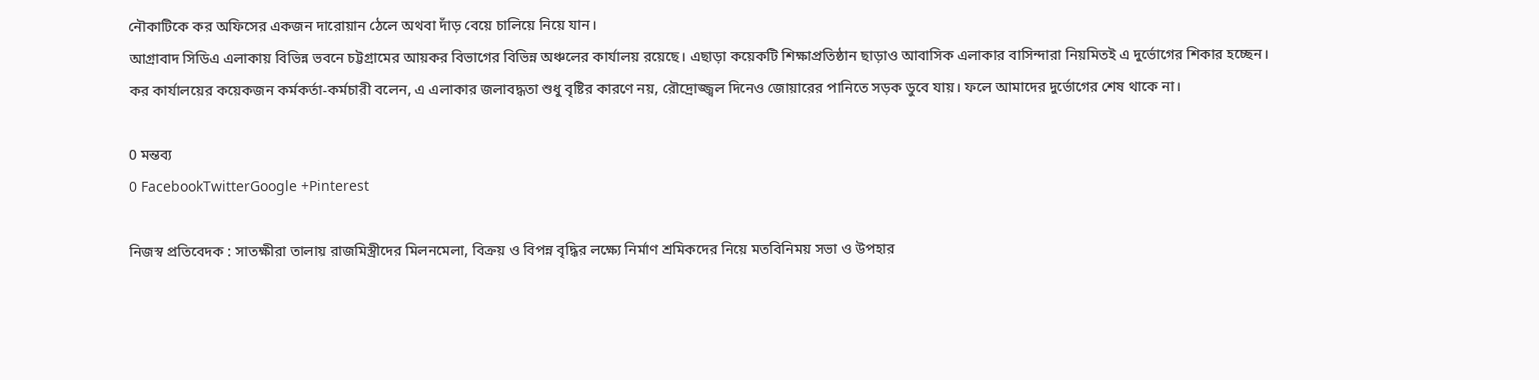নৌকাটিকে কর অফিসের একজন দারোয়ান ঠেলে অথবা দাঁড় বেয়ে চালিয়ে নিয়ে যান।
আগ্রাবাদ সিডিএ এলাকায় বিভিন্ন ভবনে চট্টগ্রামের আয়কর বিভাগের বিভিন্ন অঞ্চলের কার্যালয় রয়েছে। এছাড়া কয়েকটি শিক্ষাপ্রতিষ্ঠান ছাড়াও আবাসিক এলাকার বাসিন্দারা নিয়মিতই এ দুর্ভোগের শিকার হচ্ছেন।
কর কার্যালয়ের কয়েকজন কর্মকর্তা-কর্মচারী বলেন, এ এলাকার জলাবদ্ধতা শুধু বৃষ্টির কারণে নয়, রৌদ্রোজ্জ্বল দিনেও জোয়ারের পানিতে সড়ক ডুবে যায়। ফলে আমাদের দুর্ভোগের শেষ থাকে না।

0 মন্তব্য
0 FacebookTwitterGoogle +Pinterest

নিজস্ব প্রতিবেদক : সাতক্ষীরা তালায় রাজমিস্ত্রীদের মিলনমেলা, বিক্রয় ও বিপন্ন বৃদ্ধির লক্ষ্যে নির্মাণ শ্রমিকদের নিয়ে মতবিনিময় সভা ও উপহার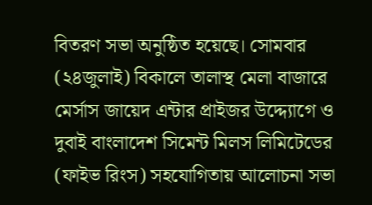বিতরণ সভা অনুষ্ঠিত হয়েছে। সোমবার (২৪জুলাই) বিকালে তালাস্থ মেলা বাজারে মের্সাস জায়েদ এন্টার প্রাইজর উদ্দ্যোগে ও দুবাই বাংলাদেশ সিমেন্ট মিলস লিমিটেডের (ফাইভ রিংস) সহযোগিতায় আলোচনা সভা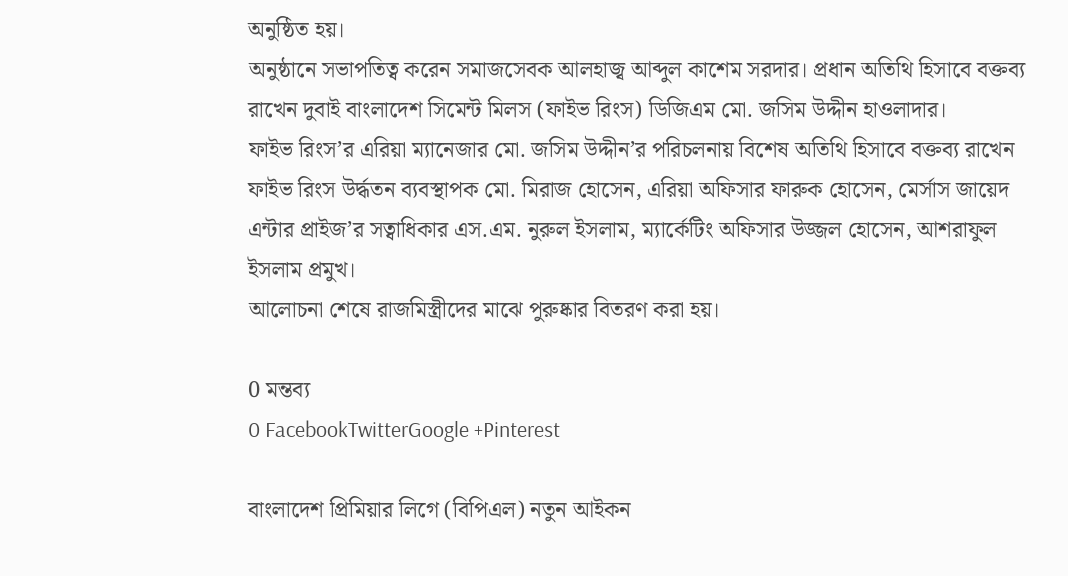অনুষ্ঠিত হয়।
অনুষ্ঠানে সভাপতিত্ব করেন সমাজসেবক আলহাজ্ব আব্দুল কাশেম সরদার। প্রধান অতিথি হিসাবে বক্তব্য রাখেন দুবাই বাংলাদেশ সিমেন্ট মিলস (ফাইভ রিংস) ডিজিএম মো. জসিম উদ্দীন হাওলাদার।
ফাইভ রিংস’র এরিয়া ম্যানেজার মো. জসিম উদ্দীন’র পরিচলনায় বিশেষ অতিথি হিসাবে বক্তব্য রাখেন ফাইভ রিংস উর্দ্ধতন ব্যবস্থাপক মো. মিরাজ হোসেন, এরিয়া অফিসার ফারুক হোসেন, মের্সাস জায়েদ এন্টার প্রাইজ’র সত্বাধিকার এস.এম. নুরুল ইসলাম, ম্যার্কেটিং অফিসার উজ্জল হোসেন, আশরাফুল ইসলাম প্রমুখ।
আলোচনা শেষে রাজমিস্ত্রীদের মাঝে পুরুষ্কার বিতরণ করা হয়।

0 মন্তব্য
0 FacebookTwitterGoogle +Pinterest

বাংলাদেশ প্রিমিয়ার লিগে (বিপিএল) নতুন আইকন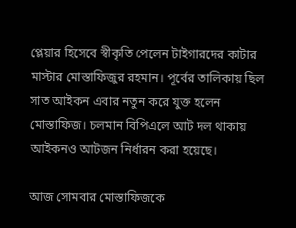প্লেয়ার হিসেবে স্বীকৃতি পেলেন টাইগারদের কাটার মাস্টার মোস্তাফিজুর রহমান। পূর্বের তালিকায় ছিল সাত আইকন এবার নতুন করে যুক্ত হলেন মোস্তাফিজ। চলমান বিপিএলে আট দল থাকায় আইকনও আটজন নির্ধারন করা হয়েছে।

আজ সোমবার মোস্তাফিজকে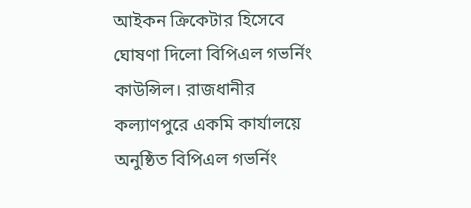আইকন ক্রিকেটার হিসেবে ঘোষণা দিলো বিপিএল গভর্নিং কাউন্সিল। রাজধানীর কল্যাণপুরে একমি কার্যালয়ে অনুষ্ঠিত বিপিএল গভর্নিং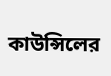কাউন্সিলের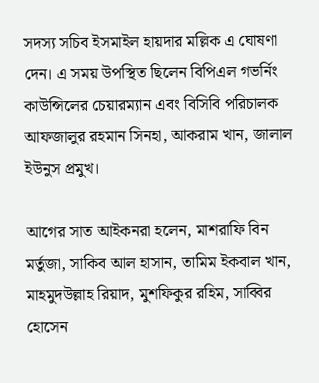সদস্য সচিব ইসমাইল হায়দার মল্লিক এ ঘোষণা দেন। এ সময় উপস্থিত ছিলেন বিপিএল গভর্নিং কাউন্সিলের চেয়ারম্যান এবং বিসিবি পরিচালক আফজালুর রহমান সিনহা, আকরাম খান, জালাল ইউনুস প্রমুখ।

আগের সাত আইকনরা হলেন, মাশরাফি বিন মর্তুজা, সাকিব আল হাসান, তামিম ইকবাল খান, মাহমুদউল্লাহ রিয়াদ, মুশফিকুর রহিম, সাব্বির হোসেন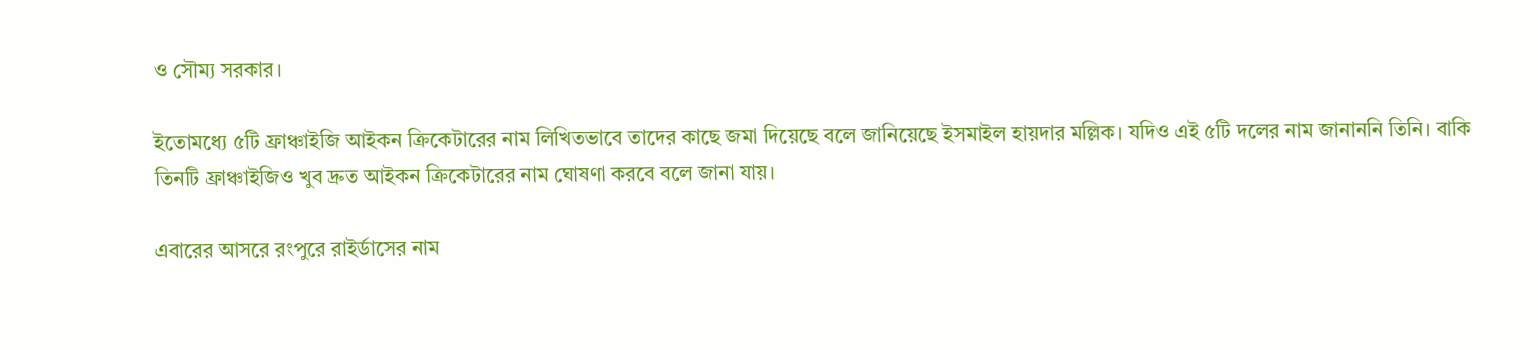ও সৌম্য সরকার।

ইতোমধ্যে ৫টি ফ্রাঞ্চাইজি আইকন ক্রিকেটারের নাম লিখিতভাবে তাদের কাছে জমা দিয়েছে বলে জানিয়েছে ইসমাইল হায়দার মল্লিক। যদিও এই ৫টি দলের নাম জানাননি তিনি। বাকি তিনটি ফ্রাঞ্চাইজিও খুব দ্রুত আইকন ক্রিকেটারের নাম ঘোষণা করবে বলে জানা যায়।

এবারের আসরে রংপুরে রাইর্ডাসের নাম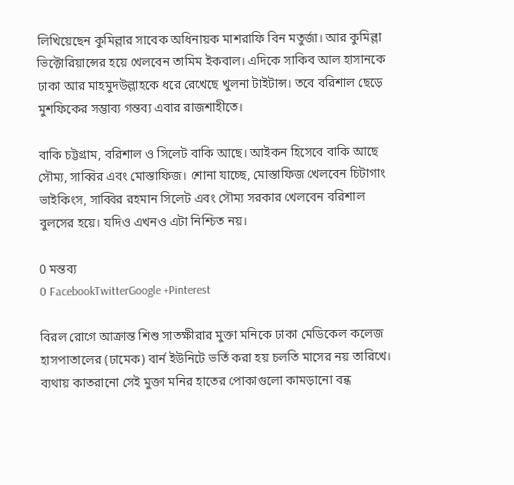লিখিয়েছেন কুমিল্লার সাবেক অধিনায়ক মাশরাফি বিন মতুর্জা। আর কুমিল্লা ভিক্টোরিয়ান্সের হয়ে খেলবেন তামিম ইকবাল। এদিকে সাকিব আল হাসানকে ঢাকা আর মাহমুদউল্লাহকে ধরে রেখেছে খুলনা টাইটান্স। তবে বরিশাল ছেড়ে মুশফিকের সম্ভাব্য গন্তব্য এবার রাজশাহীতে।

বাকি চট্টগ্রাম, বরিশাল ও সিলেট বাকি আছে। আইকন হিসেবে বাকি আছে সৌম্য, সাব্বির এবং মোস্তাফিজ। শোনা যাচ্ছে, মোস্তাফিজ খেলবেন চিটাগাং ভাইকিংস, সাব্বির রহমান সিলেট এবং সৌম্য সরকার খেলবেন বরিশাল বুলসের হয়ে। যদিও এখনও এটা নিশ্চিত নয়।

0 মন্তব্য
0 FacebookTwitterGoogle +Pinterest

বিরল রোগে আক্রান্ত শিশু সাতক্ষীরার মুক্তা মনিকে ঢাকা মেডিকেল কলেজ হাসপাতালের (ঢামেক) বার্ন ইউনিটে ভর্তি করা হয় চলতি মাসের নয় তারিখে। ব্যথায় কাতরানো সেই মুক্তা মনির হাতের পোকাগুলো কামড়ানো বন্ধ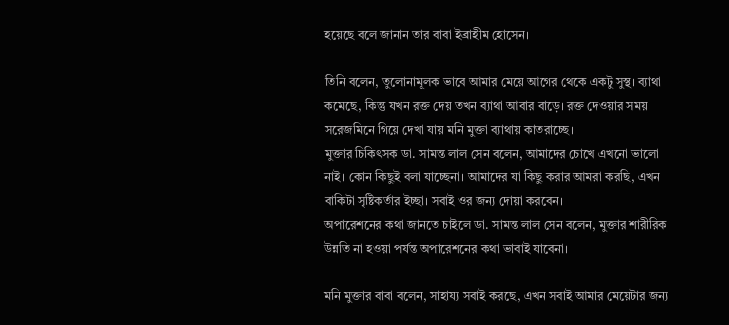হয়েছে বলে জানান তার বাবা ইব্রাহীম হোসেন।

তিনি বলেন, তুলোনামূলক ভাবে আমার মেয়ে আগের থেকে একটু সুস্থ। ব্যাথা কমেছে, কিন্তু যখন রক্ত দেয় তখন ব্যাথা আবার বাড়ে। রক্ত দেওয়ার সময় সরেজমিনে গিয়ে দেখা যায় মনি মুক্তা ব্যাথায় কাতরাচ্ছে।
মুক্তার চিকিৎসক ডা. সামন্ত লাল সেন বলেন, আমাদের চোখে এখনো ভালো নাই। কোন কিছুই বলা যাচ্ছেনা। আমাদের যা কিছু করার আমরা করছি, এখন বাকিটা সৃষ্টিকর্তার ইচ্ছা। সবাই ওর জন্য দোয়া করবেন।
অপারেশনের কথা জানতে চাইলে ডা. সামন্ত লাল সেন বলেন, মুক্তার শারীরিক উন্নতি না হওয়া পর্যন্ত অপারেশনের কথা ভাবাই যাবেনা।

মনি মুক্তার বাবা বলেন, সাহায্য সবাই করছে, এখন সবাই আমার মেয়েটার জন্য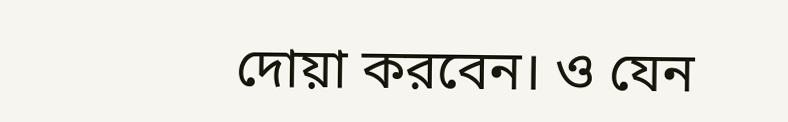দোয়া করবেন। ও যেন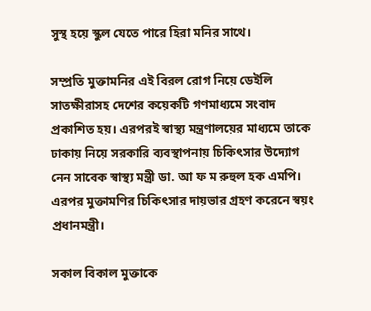সুস্থ হয়ে স্কুল যেতে পারে হিরা মনির সাথে।

সম্প্রতি মুক্তামনির এই বিরল রোগ নিয়ে ডেইলি সাতক্ষীরাসহ দেশের কয়েকটি গণমাধ্যমে সংবাদ প্রকাশিত হয়। এরপরই স্বাস্থ্য মন্ত্রণালয়ের মাধ্যমে তাকে ঢাকায় নিয়ে সরকারি ব্যবস্থাপনায় চিকিৎসার উদ্যোগ নেন সাবেক স্বাস্থ্য মন্ত্রী ডা. আ ফ ম রুহুল হক এমপি। এরপর মুক্তামণির চিকিৎসার দায়ভার গ্রহণ করেনে স্বয়ং প্রধানমন্ত্রী।

সকাল বিকাল মুক্তাকে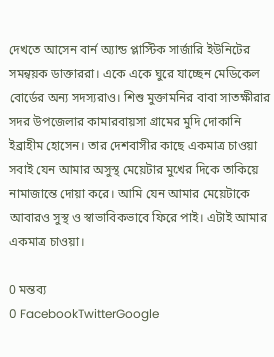দেখতে আসেন বার্ন অ্যান্ড প্লাস্টিক সার্জারি ইউনিটের সমন্বয়ক ডাক্তাররা। একে একে ঘুরে যাচ্ছেন মেডিকেল বোর্ডের অন্য সদস্যরাও। শিশু মুক্তামনির বাবা সাতক্ষীরার সদর উপজেলার কামারবায়সা গ্রামের মুদি দোকানি ইব্রাহীম হোসেন। তার দেশবাসীর কাছে একমাত্র চাওয়া সবাই যেন আমার অসুস্থ মেয়েটার মুখের দিকে তাকিয়ে নামাজান্তে দোয়া করে। আমি যেন আমার মেয়েটাকে আবারও সুস্থ ও স্বাভাবিকভাবে ফিরে পাই। এটাই আমার একমাত্র চাওয়া।

0 মন্তব্য
0 FacebookTwitterGoogle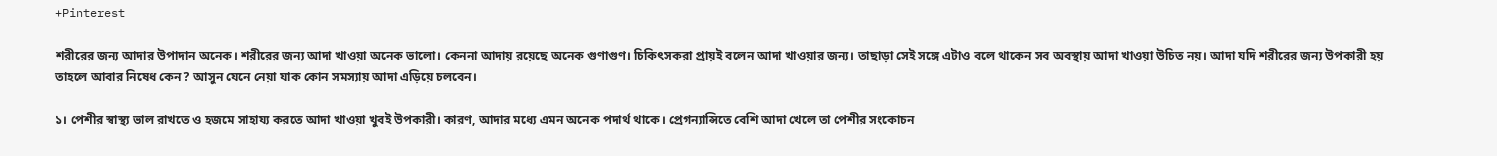+Pinterest

শরীরের জন্য আদার উপাদান অনেক। শরীরের জন্য আদা খাওয়া অনেক ভালো। কেননা আদায় রয়েছে অনেক গুণাগুণ। চিকিৎসকরা প্রায়ই বলেন আদা খাওয়ার জন্য। তাছাড়া সেই সঙ্গে এটাও বলে থাকেন সব অবস্থায় আদা খাওয়া উচিত নয়। আদা যদি শরীরের জন্য উপকারী হয় তাহলে আবার নিষেধ কেন? আসুন যেনে নেয়া যাক কোন সমস্যায় আদা এড়িয়ে চলবেন।

১। পেশীর স্বাস্থ্য ভাল রাখতে ও হজমে সাহায্য করতে আদা খাওয়া খুবই উপকারী। কারণ, আদার মধ্যে এমন অনেক পদার্থ থাকে। প্রেগন্যান্সিতে বেশি আদা খেলে তা পেশীর সংকোচন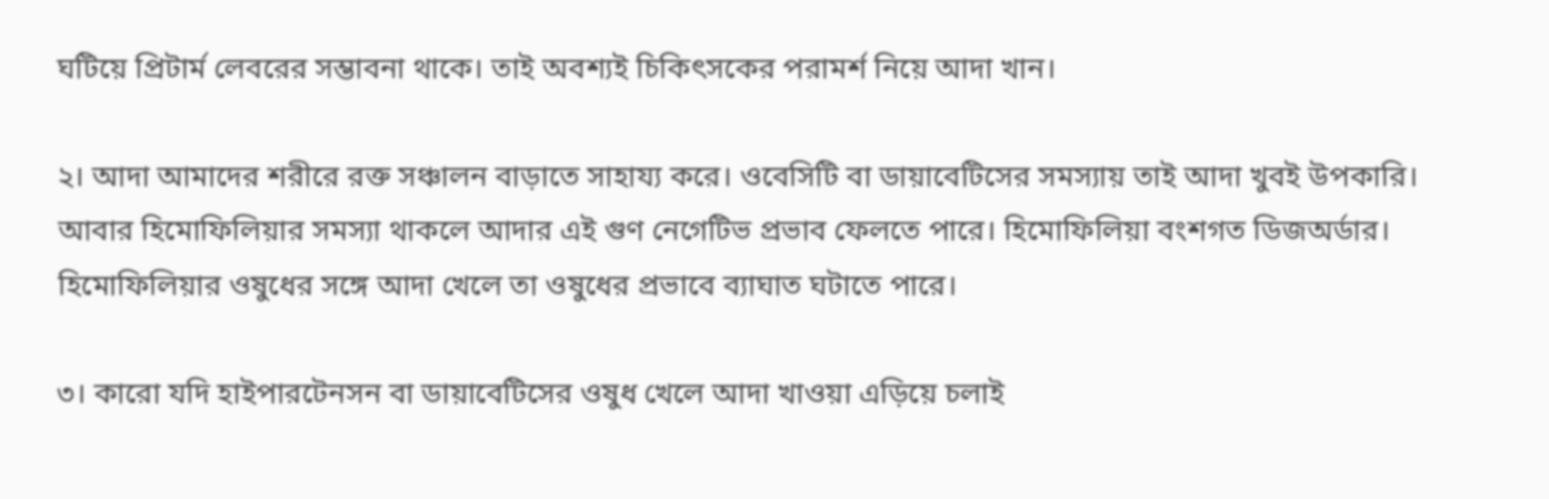ঘটিয়ে প্রিটার্ম লেবরের সম্ভাবনা থাকে। তাই অবশ্যই চিকিৎসকের পরামর্শ নিয়ে আদা খান।

২। আদা আমাদের শরীরে রক্ত সঞ্চালন বাড়াতে সাহায্য করে। ওবেসিটি বা ডায়াবেটিসের সমস্যায় তাই আদা খুবই উপকারি। আবার হিমোফিলিয়ার সমস্যা থাকলে আদার এই গুণ নেগেটিভ প্রভাব ফেলতে পারে। হিমোফিলিয়া বংশগত ডিজঅর্ডার। হিমোফিলিয়ার ওষুধের সঙ্গে আদা খেলে তা ওষুধের প্রভাবে ব্যাঘাত ঘটাতে পারে।

৩। কারো যদি হাইপারটেনসন বা ডায়াবেটিসের ওষুধ খেলে আদা খাওয়া এড়িয়ে চলাই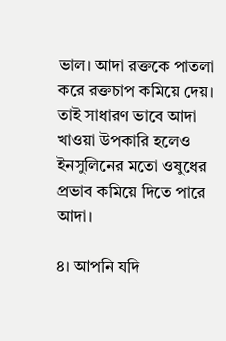ভাল। আদা রক্তকে পাতলা করে রক্তচাপ কমিয়ে দেয়। তাই সাধারণ ভাবে আদা খাওয়া উপকারি হলেও ইনসুলিনের মতো ওষুধের প্রভাব কমিয়ে দিতে পারে আদা।

৪। আপনি যদি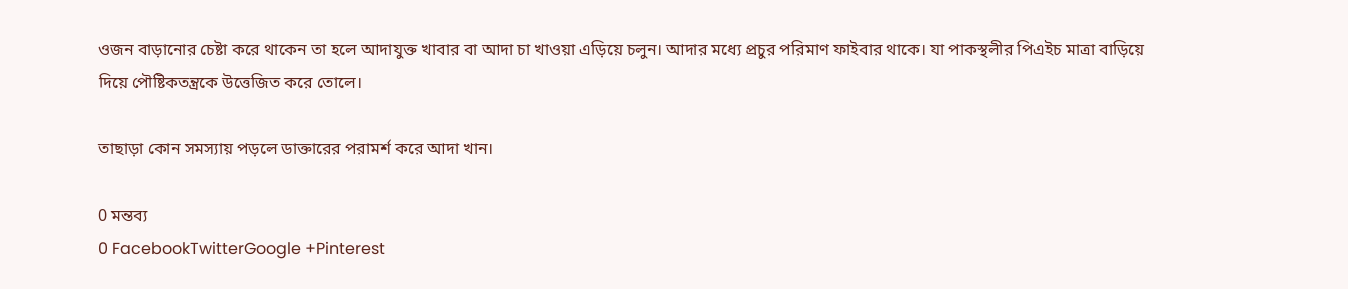ওজন বাড়ানোর চেষ্টা করে থাকেন তা হলে আদাযুক্ত খাবার বা আদা চা খাওয়া এড়িয়ে চলুন। আদার মধ্যে প্রচুর পরিমাণ ফাইবার থাকে। যা পাকস্থলীর পিএইচ মাত্রা বাড়িয়ে দিয়ে পৌষ্টিকতন্ত্রকে উত্তেজিত করে তোলে।

তাছাড়া কোন সমস্যায় পড়লে ডাক্তারের পরামর্শ করে আদা খান।

0 মন্তব্য
0 FacebookTwitterGoogle +Pinterest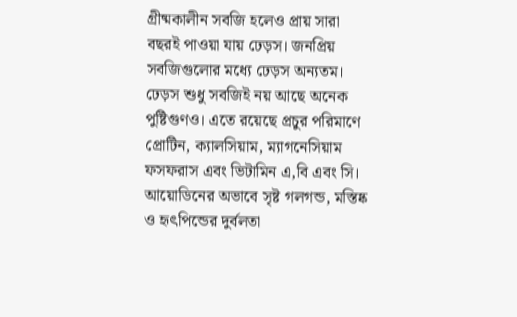গ্রীষ্মকালীন সবজি হলেও প্রায় সারা বছরই পাওয়া যায় ঢেড়স। জনপ্রিয় সবজিগুলোর মধ্যে ঢেড়স অন্যতম। ঢেড়স শুধু সবজিই নয় আছে অনেক পুষ্টিগুণও। এতে রয়েছে প্রচুর পরিমাণে প্রোটিন, ক্যালসিয়াম, ম্যাগনেসিয়াম ফসফরাস এবং ভিটামিন এ,বি এবং সি। আয়োডিনের অভাবে সৃষ্ট গলগন্ড, মস্তিষ্ক ও হৃৎপিন্ডের দুর্বলতা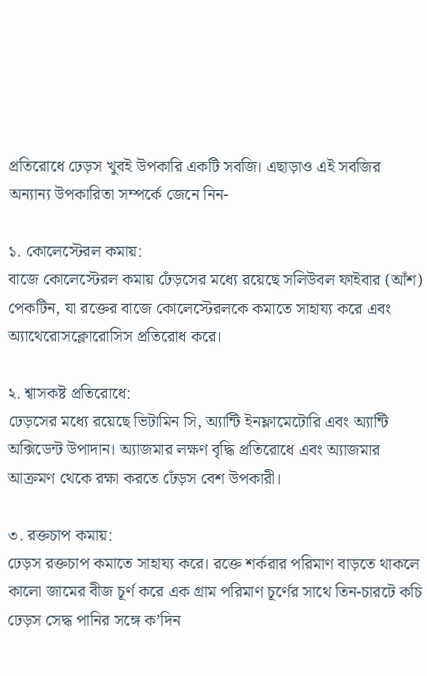প্রতিরোধে ঢেড়স খুবই উপকারি একটি সবজি। এছাড়াও এই সবজির অন্যান্য উপকারিতা সম্পর্কে জেনে নিন-

১. কোলেস্টেরল কমায়:
বাজে কোলেস্টেরল কমায় ঢেঁড়সের মধ্যে রয়েছে সলিউবল ফাইবার (আঁশ) পেকটিন, যা রক্তের বাজে কোলেস্টেরলকে কমাতে সাহায্য করে এবং অ্যাথেরোসক্লোরোসিস প্রতিরোধ করে।

২. শ্বাসকষ্ট প্রতিরোধে:
ঢেড়সের মধ্যে রয়েছে ভিটামিন সি, অ্যান্টি ইনফ্লামেটোরি এবং অ্যান্টি অক্সিডেন্ট উপাদান। অ্যাজমার লক্ষণ বৃদ্ধি প্রতিরোধে এবং অ্যাজমার আক্রমণ থেকে রক্ষা করতে ঢেঁড়স বেশ উপকারী।

৩. রক্তচাপ কমায়:
ঢেড়স রক্তচাপ কমাতে সাহায্য করে। রক্তে শর্করার পরিমাণ বাড়তে থাকলে কালো জামের বীজ চূর্ণ করে এক গ্রাম পরিমাণ চূর্ণের সাথে তিন-চারটে কচি ঢেড়স সেদ্ধ পানির সঙ্গে ক’দিন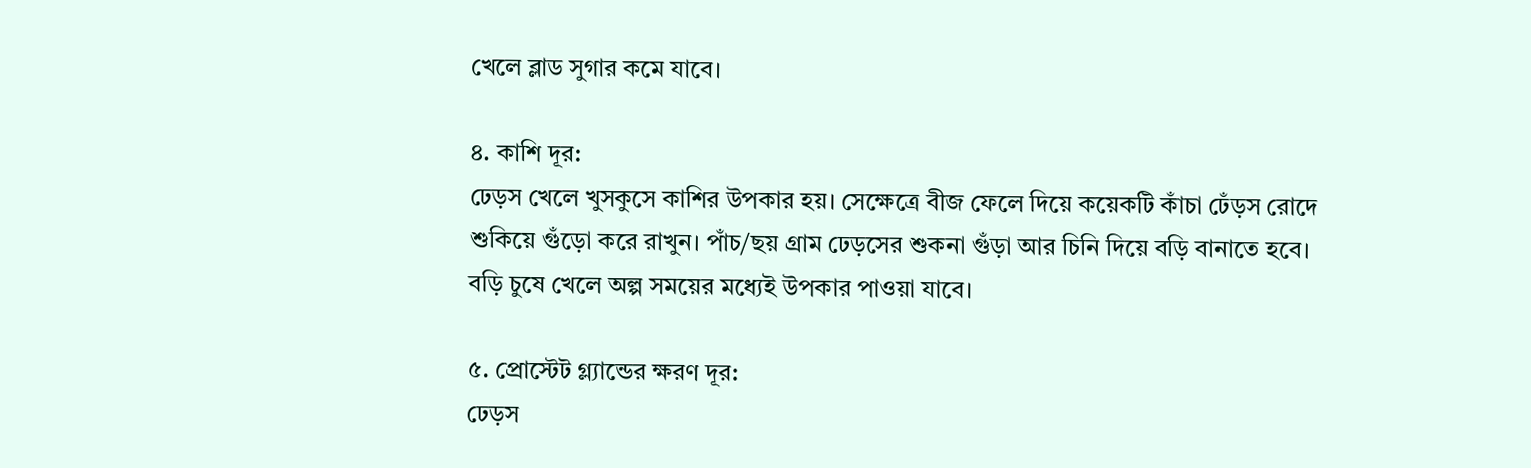খেলে ব্লাড সুগার কমে যাবে।

৪. কাশি দূর:
ঢেড়স খেলে খুসকুসে কাশির উপকার হয়। সেক্ষেত্রে বীজ ফেলে দিয়ে কয়েকটি কাঁচা ঢেঁড়স রোদে শুকিয়ে গুঁড়ো করে রাখুন। পাঁচ/ছয় গ্রাম ঢেড়সের শুকনা গুঁড়া আর চিনি দিয়ে বড়ি বানাতে হবে। বড়ি চুষে খেলে অল্প সময়ের মধ্যেই উপকার পাওয়া যাবে।

৫. প্রোস্টেট গ্ল্যান্ডের ক্ষরণ দূর:
ঢেড়স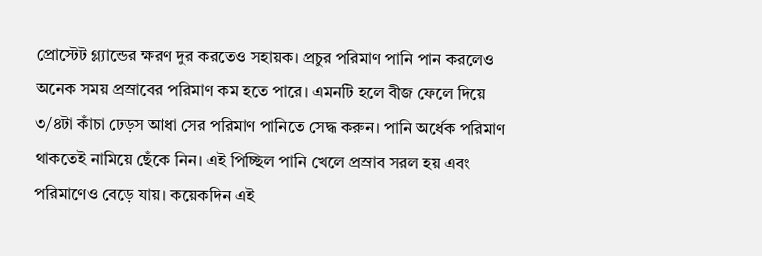প্রোস্টেট গ্ল্যান্ডের ক্ষরণ দুর করতেও সহায়ক। প্রচুর পরিমাণ পানি পান করলেও অনেক সময় প্রস্রাবের পরিমাণ কম হতে পারে। এমনটি হলে বীজ ফেলে দিয়ে ৩/৪টা কাঁচা ঢেড়স আধা সের পরিমাণ পানিতে সেদ্ধ করুন। পানি অর্ধেক পরিমাণ থাকতেই নামিয়ে ছেঁকে নিন। এই পিচ্ছিল পানি খেলে প্রস্রাব সরল হয় এবং পরিমাণেও বেড়ে যায়। কয়েকদিন এই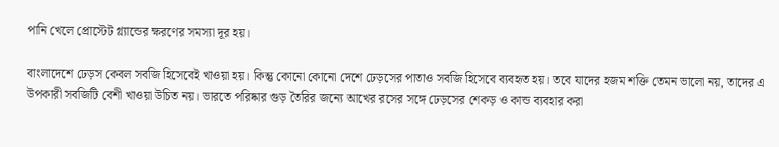পানি খেলে প্রোস্টেট গ্ল্যান্ডের ক্ষরণের সমস্যা দূর হয়।

বাংলাদেশে ঢেড়স কেবল সবজি হিসেবেই খাওয়া হয়। কিন্তু কোনো কোনো দেশে ঢেড়সের পাতাও সবজি হিসেবে ব্যবহৃত হয়। তবে যাদের হজম শক্তি তেমন ভালো নয়, তাদের এ উপকারী সবজিটি বেশী খাওয়া উচিত নয়। ভারতে পরিষ্কার গুড় তৈরির জন্যে আখের রসের সঙ্গে ঢেড়সের শেকড় ও কান্ড ব্যবহার করা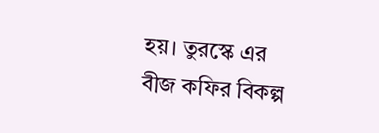হয়। তুরস্কে এর বীজ কফির বিকল্প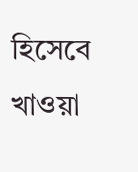হিসেবে খাওয়া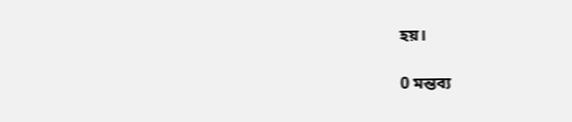হয়।

0 মন্তব্য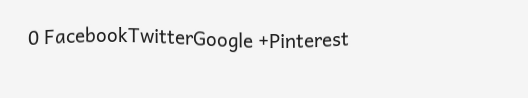0 FacebookTwitterGoogle +Pinterest